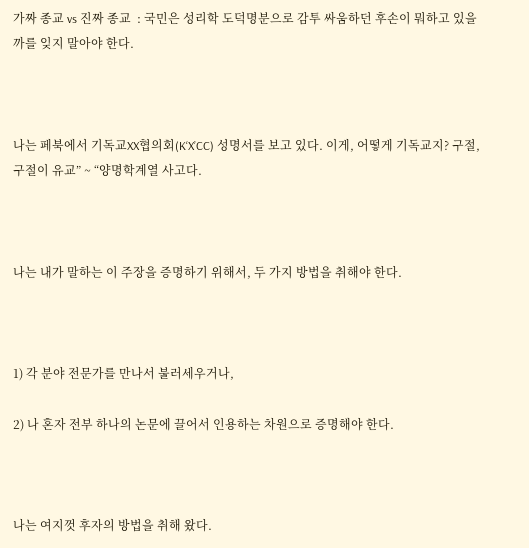가짜 종교 vs 진짜 종교  : 국민은 성리학 도덕명분으로 감투 싸움하던 후손이 뭐하고 있을까를 잊지 말아야 한다.



나는 페북에서 기독교XX협의회(K‘X’CC) 성명서를 보고 있다. 이게, 어떻게 기독교지? 구절, 구절이 유교” ~ “양명학계열 사고다.



나는 내가 말하는 이 주장을 증명하기 위해서, 두 가지 방법을 취해야 한다.



1) 각 분야 전문가를 만나서 불러세우거나,

2) 나 혼자 전부 하나의 논문에 끌어서 인용하는 차원으로 증명해야 한다.



나는 여지껏 후자의 방법을 취해 왔다.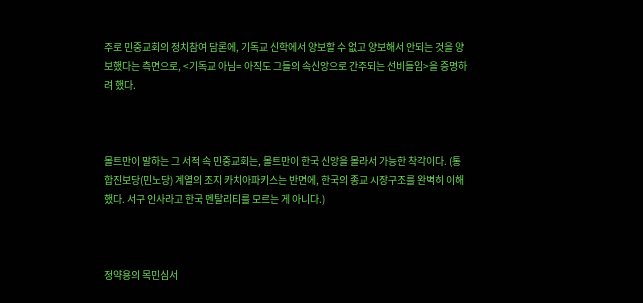주로 민중교회의 정치참여 담론에, 기독교 신학에서 양보할 수 없고 양보해서 안되는 것을 양보했다는 측면으로, <기독교 아님= 아직도 그들의 속신앙으로 간주되는 선비들임>을 증명하려 했다.



몰트만이 말하는 그 서적 속 민중교회는, 몰트만이 한국 신앙을 몰라서 가능한 착각이다. (통합진보당(민노당) 계열의 조지 카치아파키스는 반면에, 한국의 종교 시장구조를 완벽히 이해했다. 서구 인사라고 한국 멘탈리티를 모르는 게 아니다.)



정약용의 목민심서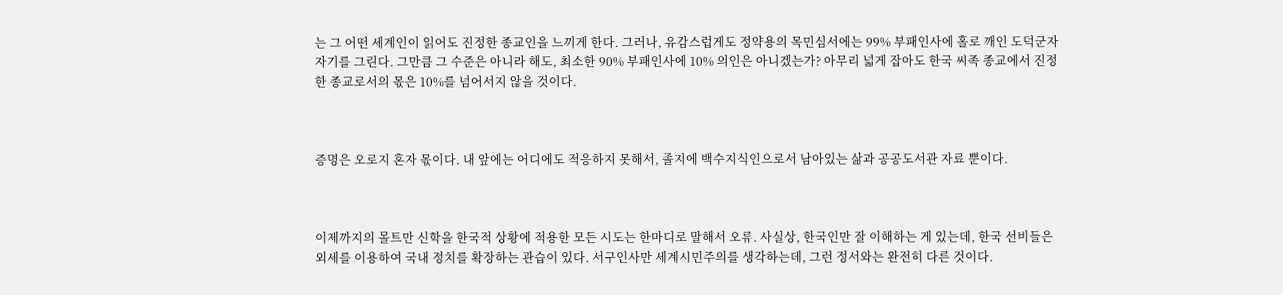는 그 어떤 세계인이 읽어도 진정한 종교인을 느끼게 한다. 그러나, 유감스럽게도 정약용의 목민심서에는 99% 부패인사에 홀로 깨인 도덕군자 자기를 그린다. 그만큼 그 수준은 아니라 해도, 최소한 90% 부패인사에 10% 의인은 아니겠는가? 아무리 넓게 잡아도 한국 씨족 종교에서 진정한 종교로서의 몫은 10%를 넘어서지 않을 것이다.



증명은 오로지 혼자 몫이다. 내 앞에는 어디에도 적응하지 못해서, 졸지에 백수지식인으로서 남아있는 삶과 공공도서관 자료 뿐이다.



이제까지의 몰트만 신학을 한국적 상황에 적용한 모든 시도는 한마디로 말해서 오류. 사실상, 한국인만 잘 이해하는 게 있는데, 한국 선비들은 외세를 이용하여 국내 정치를 확장하는 관습이 있다. 서구인사만 세계시민주의를 생각하는데, 그런 정서와는 완전히 다른 것이다.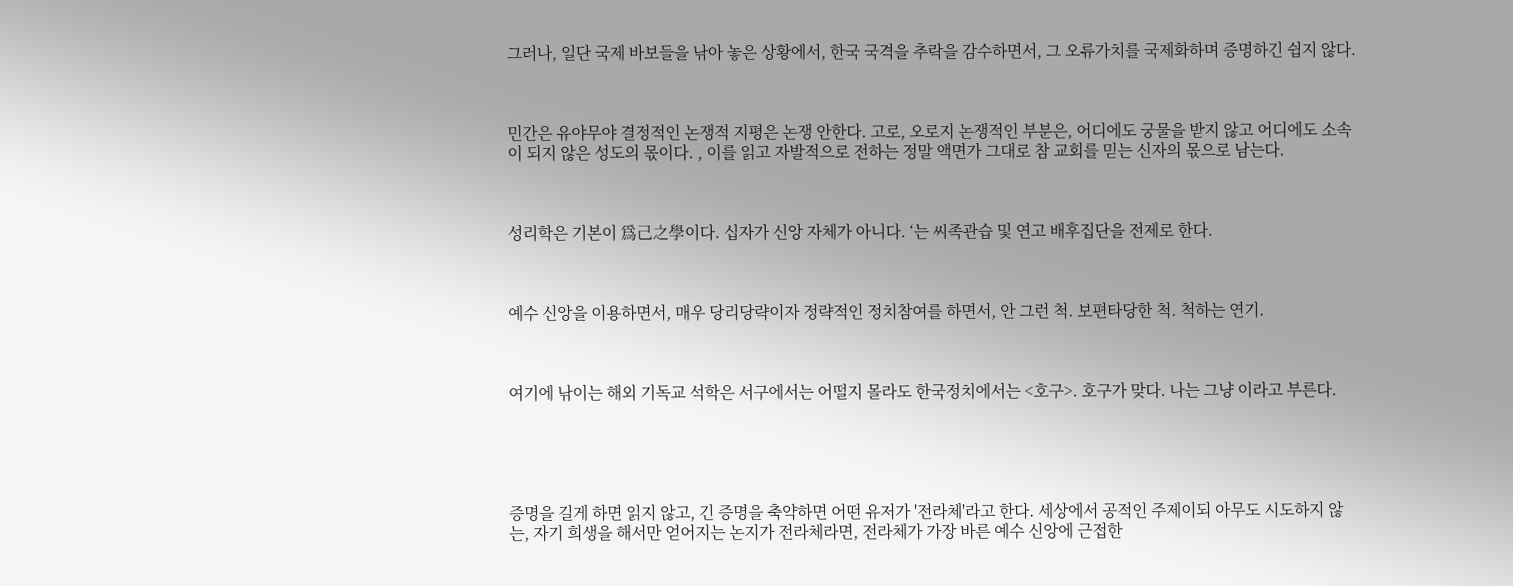그러나, 일단 국제 바보들을 낚아 놓은 상황에서, 한국 국격을 추락을 감수하면서, 그 오류가치를 국제화하며 증명하긴 쉽지 않다.



민간은 유야무야 결정적인 논쟁적 지평은 논쟁 안한다. 고로, 오로지 논쟁적인 부분은, 어디에도 궁물을 받지 않고 어디에도 소속이 되지 않은 성도의 몫이다. , 이를 읽고 자발적으로 전하는 정말 액면가 그대로 참 교회를 믿는 신자의 몫으로 남는다.



성리학은 기본이 爲己之學이다. 십자가 신앙 자체가 아니다. ‘는 씨족관습 및 연고 배후집단을 전제로 한다.



예수 신앙을 이용하면서, 매우 당리당략이자 정략적인 정치참여를 하면서, 안 그런 척. 보편타당한 척. 척하는 연기.



여기에 낚이는 해외 기독교 석학은 서구에서는 어떨지 몰라도 한국정치에서는 <호구>. 호구가 맞다. 나는 그냥 이라고 부른다.





증명을 길게 하면 읽지 않고, 긴 증명을 축약하면 어떤 유저가 '전라체'라고 한다. 세상에서 공적인 주제이되 아무도 시도하지 않는, 자기 희생을 해서만 얻어지는 논지가 전라체라면, 전라체가 가장 바른 예수 신앙에 근접한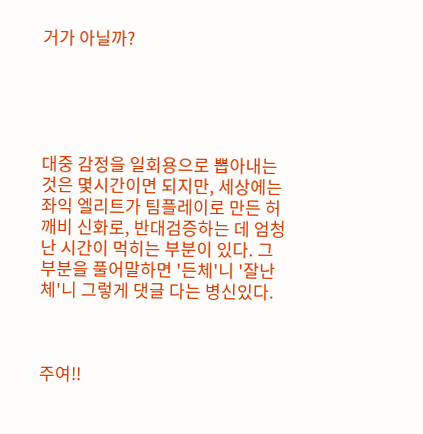거가 아닐까?





대중 감정을 일회용으로 뽑아내는 것은 몇시간이면 되지만, 세상에는 좌익 엘리트가 팀플레이로 만든 허깨비 신화로, 반대검증하는 데 엄청난 시간이 먹히는 부분이 있다. 그 부분을 풀어말하면 '든체'니 '잘난체'니 그렇게 댓글 다는 병신있다.



주여!!